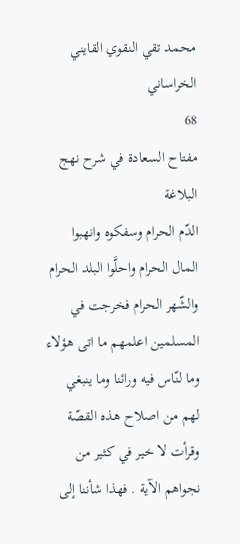محمد تقي النقوي القايني الخراساني
68
مفتاح السعادة في شرح نهج البلاغة
الدّم الحرام وسفكوه وانهبوا المال الحرام واحلَّوا البلد الحرام والشّهر الحرام فخرجت في المسلمين اعلمهم ما اتى هؤلاء وما لنّاس فيه ورائنا وما ينبغي لهم من اصلاح هذه القصّة وقرأت لا خير في كثير من نجواهم الآية . فهذا شأننا إلى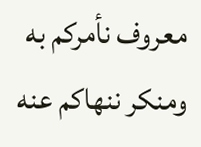معروف نأمركم به ومنكر ننهاكم عنه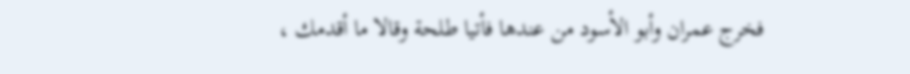فخرج عمران وأبو الأسود من عندها فأتيا طلحة وقالا ما أقدمك ،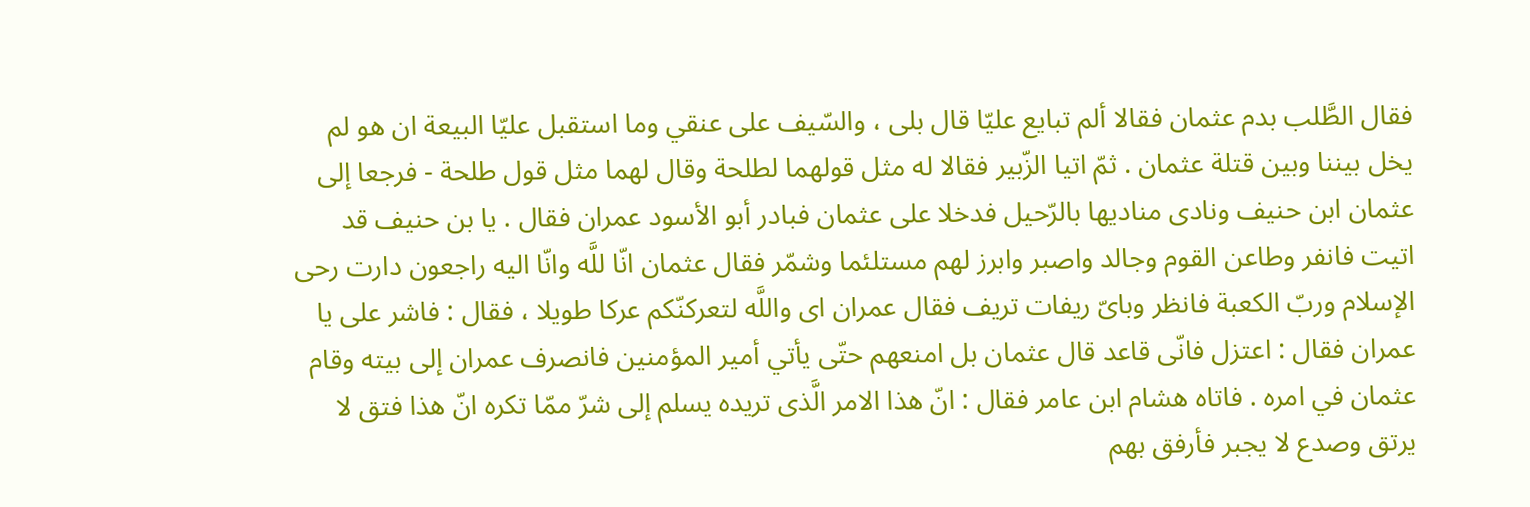فقال الطَّلب بدم عثمان فقالا ألم تبايع عليّا قال بلى ، والسّيف على عنقي وما استقبل عليّا البيعة ان هو لم يخل بيننا وبين قتلة عثمان . ثمّ اتيا الزّبير فقالا له مثل قولهما لطلحة وقال لهما مثل قول طلحة - فرجعا إلى عثمان ابن حنيف ونادى مناديها بالرّحيل فدخلا على عثمان فبادر أبو الأسود عمران فقال . يا بن حنيف قد اتيت فانفر وطاعن القوم وجالد واصبر وابرز لهم مستلئما وشمّر فقال عثمان انّا للَّه وانّا اليه راجعون دارت رحى الإسلام وربّ الكعبة فانظر وباىّ ريفات تريف فقال عمران اى واللَّه لتعركنّكم عركا طويلا ، فقال : فاشر على يا عمران فقال : اعتزل فانّى قاعد قال عثمان بل امنعهم حتّى يأتي أمير المؤمنين فانصرف عمران إلى بيته وقام عثمان في امره . فاتاه هشام ابن عامر فقال : انّ هذا الامر الَّذى تريده يسلم إلى شرّ ممّا تكره انّ هذا فتق لا يرتق وصدع لا يجبر فأرفق بهم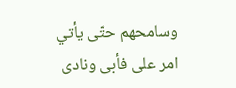وسامحهم حتّى يأتي امر على فأبى ونادى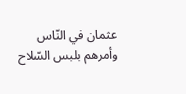عثمان في النّاس وأمرهم بلبس السّلاح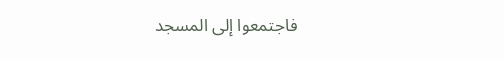فاجتمعوا إلى المسجد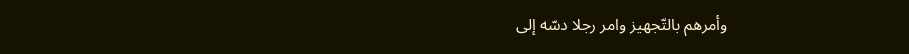وأمرهم بالتّجهيز وامر رجلا دسّه إلى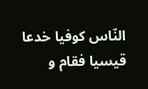النّاس كوفيا خدعا قيسيا فقام و